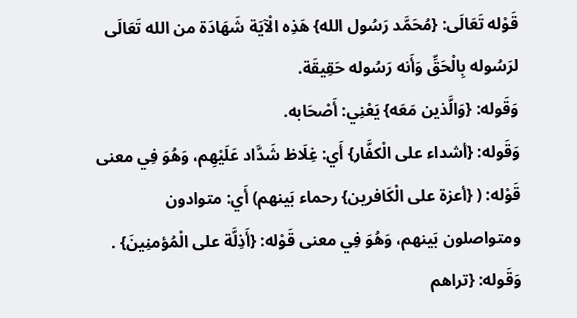قَوْله تَعَالَى: {مُحَمَّد رَسُول الله} هَذِه الْآيَة شَهَادَة من الله تَعَالَى لرَسُوله بِالْحَقِّ وَأَنه رَسُوله حَقِيقَة.
وَقَوله: {وَالَّذين مَعَه} يَعْنِي: أَصْحَابه.
وَقَوله: {أشداء على الْكفَّار} أَي: غِلَاظ شَدَّاد عَلَيْهِم، وَهُوَ فِي معنى قَوْله: ( {أعزة على الْكَافرين} رحماء بَينهم) أَي: متوادون ومتواصلون بَينهم، وَهُوَ فِي معنى قَوْله: {أَذِلَّة على الْمُؤمنِينَ} .
وَقَوله: {تراهم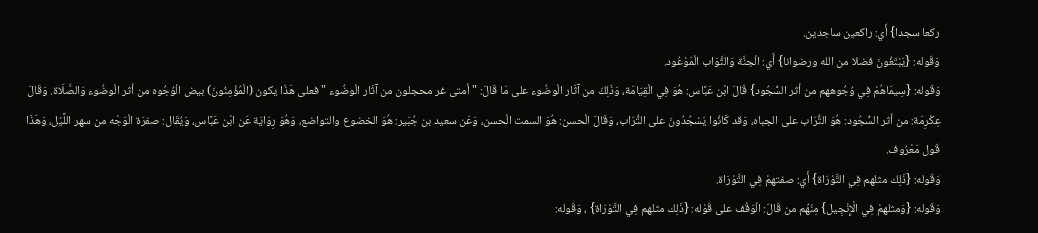ركعا سجدا} أَي: راكعين ساجدين.
وَقَوله: {يَبْتَغُونَ فضلا من الله ورضوانا} أَي: الْجنَّة وَالثَّوَاب الْمَوْعُود.
وَقَوله: {سِيمَاهُمْ فِي وُجُوههم من أثر السُّجُود} قَالَ ابْن عَبَّاس: هُوَ فِي الْقِيَامَة، وَذَلِكَ من آثَار الْوضُوء على مَا قَالَ: " أمتى غر محجلون من آثَار الْوضُوء " فعلى هَذَا يكون (الْمُؤْمِنُونَ) بيض الْوُجُوه من أثر الْوضُوء وَالصَّلَاة. وَقَالَ عِكْرِمَة: من أثر السُّجُود: هُوَ التُّرَاب على الجباه، وَقد كَانُوا يَسْجُدُونَ على التُّرَاب، وَقَالَ الْحسن: هُوَ السمت الْحسن، وَعَن سعيد بن جُبَير: هُوَ الخضوع والتواضع، وَهُوَ رِوَايَة عَن ابْن عَبَّاس، وَيُقَال: صفرَة الْوَجْه من سهر اللَّيْل، وَهَذَا قَول مَعْرُوف.
وَقَوله: {ذَلِك مثلهم فِي التَّوْرَاة} أَي: صفتهمْ فِي التَّوْرَاة.
وَقَوله: {وَمثلهمْ فِي الْإِنْجِيل} مِنْهُم من قَالَ: الْوَقْف على قَوْله: {ذَلِك مثلهم فِي التَّوْرَاة} ، وَقَوله: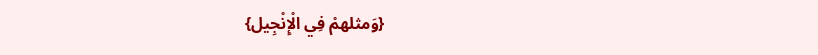{وَمثلهمْ فِي الْإِنْجِيل}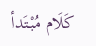كَلَام مُبْتَدأ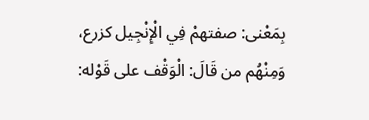بِمَعْنى: صفتهمْ فِي الْإِنْجِيل كزرع، وَمِنْهُم من قَالَ: الْوَقْف على قَوْله: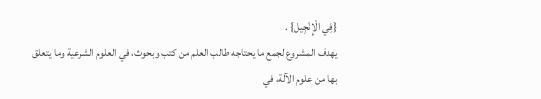{فِي الْإِنْجِيل} .
يهدف المشروع لجمع ما يحتاجه طالب العلم من كتب وبحوث، في العلوم الشرعية وما يتعلق بها من علوم الآلة، في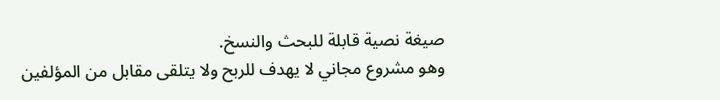صيغة نصية قابلة للبحث والنسخ.
وهو مشروع مجاني لا يهدف للربح ولا يتلقى مقابل من المؤلفين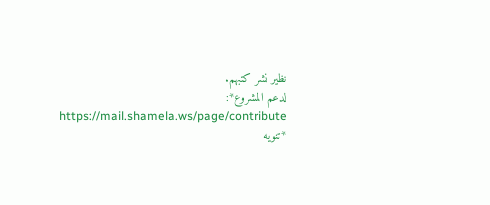نظير نشر كتبهم.
لدعم المشروع*: https://mail.shamela.ws/page/contribute
*تنويه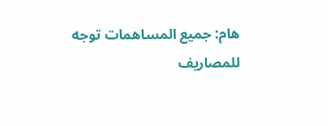هام: جميع المساهمات توجه للمصاريف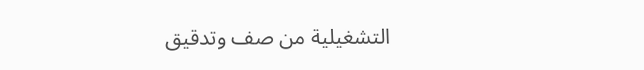التشغيلية من صف وتدقيق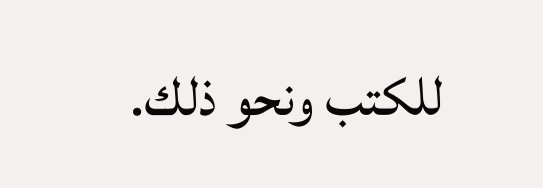للكتب ونحو ذلك.